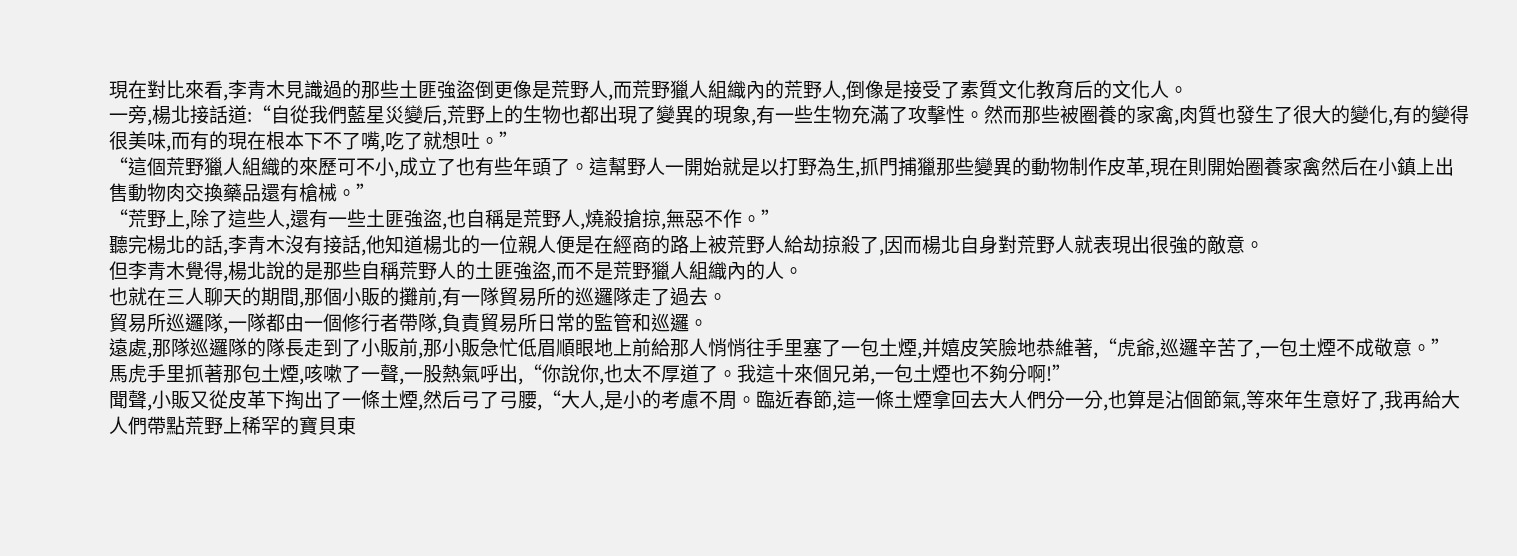現在對比來看,李青木見識過的那些土匪強盜倒更像是荒野人,而荒野獵人組織內的荒野人,倒像是接受了素質文化教育后的文化人。
一旁,楊北接話道:“自從我們藍星災變后,荒野上的生物也都出現了變異的現象,有一些生物充滿了攻擊性。然而那些被圈養的家禽,肉質也發生了很大的變化,有的變得很美味,而有的現在根本下不了嘴,吃了就想吐。”
“這個荒野獵人組織的來歷可不小,成立了也有些年頭了。這幫野人一開始就是以打野為生,抓門捕獵那些變異的動物制作皮革,現在則開始圈養家禽然后在小鎮上出售動物肉交換藥品還有槍械。”
“荒野上,除了這些人,還有一些土匪強盜,也自稱是荒野人,燒殺搶掠,無惡不作。”
聽完楊北的話,李青木沒有接話,他知道楊北的一位親人便是在經商的路上被荒野人給劫掠殺了,因而楊北自身對荒野人就表現出很強的敵意。
但李青木覺得,楊北說的是那些自稱荒野人的土匪強盜,而不是荒野獵人組織內的人。
也就在三人聊天的期間,那個小販的攤前,有一隊貿易所的巡邏隊走了過去。
貿易所巡邏隊,一隊都由一個修行者帶隊,負責貿易所日常的監管和巡邏。
遠處,那隊巡邏隊的隊長走到了小販前,那小販急忙低眉順眼地上前給那人悄悄往手里塞了一包土煙,并嬉皮笑臉地恭維著,“虎爺,巡邏辛苦了,一包土煙不成敬意。”
馬虎手里抓著那包土煙,咳嗽了一聲,一股熱氣呼出,“你說你,也太不厚道了。我這十來個兄弟,一包土煙也不夠分啊!”
聞聲,小販又從皮革下掏出了一條土煙,然后弓了弓腰,“大人,是小的考慮不周。臨近春節,這一條土煙拿回去大人們分一分,也算是沾個節氣,等來年生意好了,我再給大人們帶點荒野上稀罕的寶貝東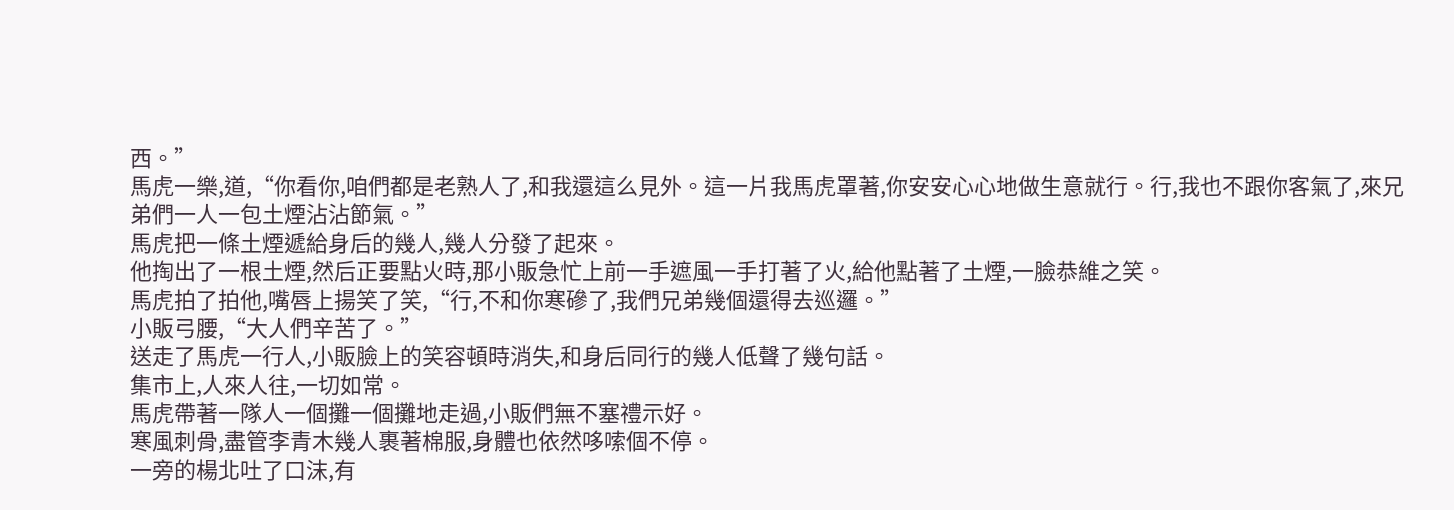西。”
馬虎一樂,道,“你看你,咱們都是老熟人了,和我還這么見外。這一片我馬虎罩著,你安安心心地做生意就行。行,我也不跟你客氣了,來兄弟們一人一包土煙沾沾節氣。”
馬虎把一條土煙遞給身后的幾人,幾人分發了起來。
他掏出了一根土煙,然后正要點火時,那小販急忙上前一手遮風一手打著了火,給他點著了土煙,一臉恭維之笑。
馬虎拍了拍他,嘴唇上揚笑了笑,“行,不和你寒磣了,我們兄弟幾個還得去巡邏。”
小販弓腰,“大人們辛苦了。”
送走了馬虎一行人,小販臉上的笑容頓時消失,和身后同行的幾人低聲了幾句話。
集市上,人來人往,一切如常。
馬虎帶著一隊人一個攤一個攤地走過,小販們無不塞禮示好。
寒風刺骨,盡管李青木幾人裹著棉服,身體也依然哆嗦個不停。
一旁的楊北吐了口沫,有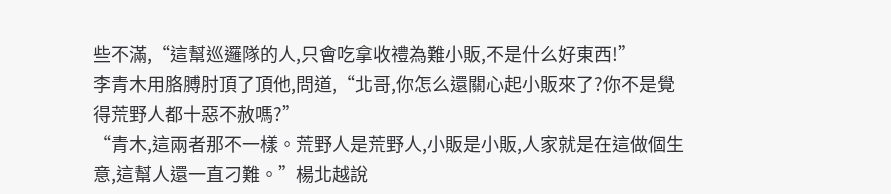些不滿,“這幫巡邏隊的人,只會吃拿收禮為難小販,不是什么好東西!”
李青木用胳膊肘頂了頂他,問道,“北哥,你怎么還關心起小販來了?你不是覺得荒野人都十惡不赦嗎?”
“青木,這兩者那不一樣。荒野人是荒野人,小販是小販,人家就是在這做個生意,這幫人還一直刁難。”楊北越說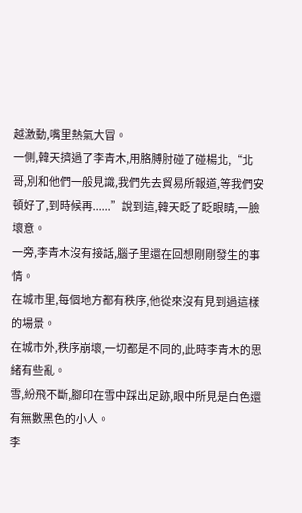越激動,嘴里熱氣大冒。
一側,韓天擠過了李青木,用胳膊肘碰了碰楊北,“北哥,別和他們一般見識,我們先去貿易所報道,等我們安頓好了,到時候再......”說到這,韓天眨了眨眼睛,一臉壞意。
一旁,李青木沒有接話,腦子里還在回想剛剛發生的事情。
在城市里,每個地方都有秩序,他從來沒有見到過這樣的場景。
在城市外,秩序崩壞,一切都是不同的,此時李青木的思緒有些亂。
雪,紛飛不斷,腳印在雪中踩出足跡,眼中所見是白色還有無數黑色的小人。
李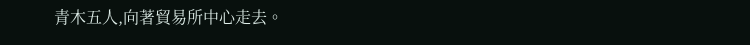青木五人,向著貿易所中心走去。